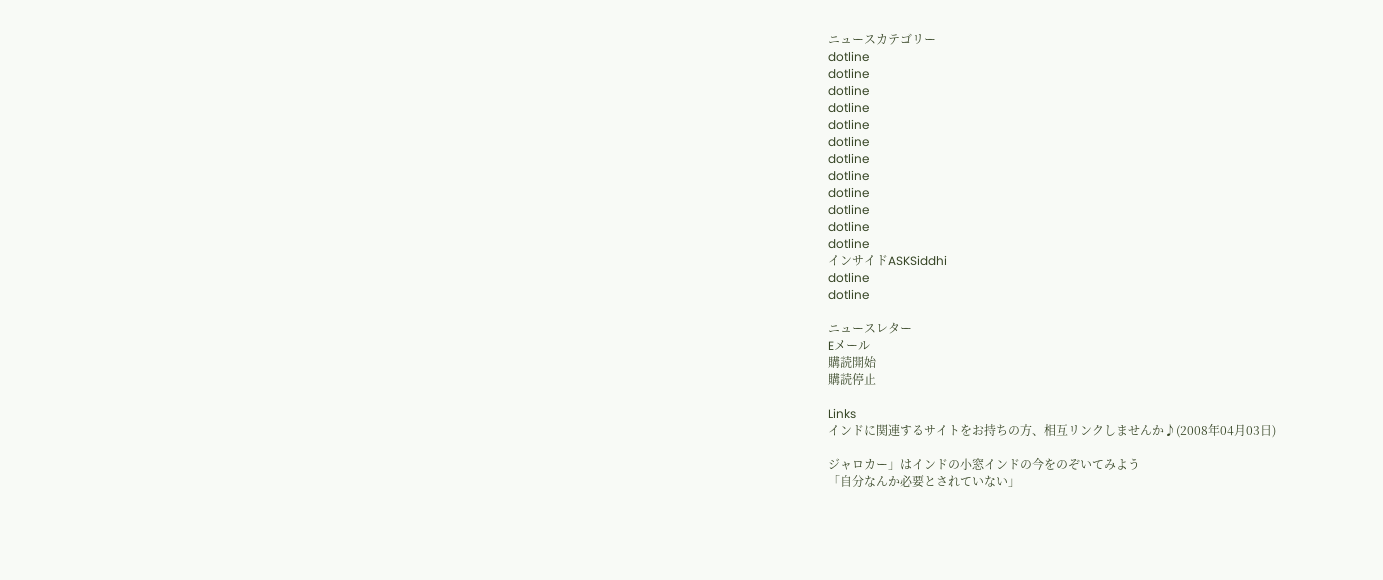ニュースカテゴリー
dotline
dotline
dotline
dotline
dotline
dotline
dotline
dotline
dotline
dotline
dotline
dotline
インサイドASKSiddhi
dotline
dotline

ニュースレター
Eメール
購読開始
購読停止

Links
インドに関連するサイトをお持ちの方、相互リンクしませんか♪(2008年04月03日)

ジャロカー」はインドの小窓インドの今をのぞいてみよう
「自分なんか必要とされていない」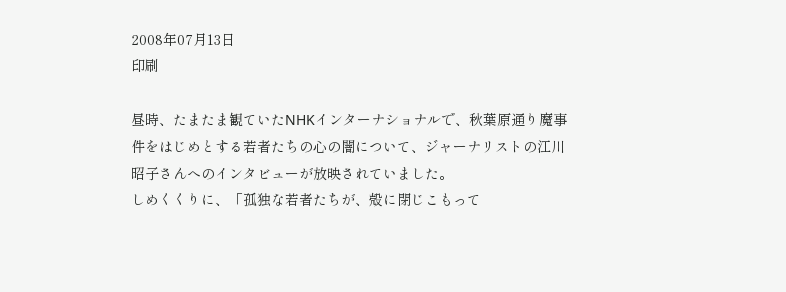2008年07月13日
印刷

昼時、たまたま観ていたNHKインターナショナルで、秋葉原通り魔事件をはじめとする若者たちの心の闇について、ジャーナリストの江川昭子さんへのインタビューが放映されていました。
しめくくりに、「孤独な若者たちが、殻に閉じこもって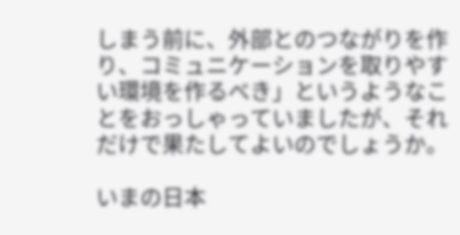しまう前に、外部とのつながりを作り、コミュニケーションを取りやすい環境を作るべき」というようなことをおっしゃっていましたが、それだけで果たしてよいのでしょうか。

いまの日本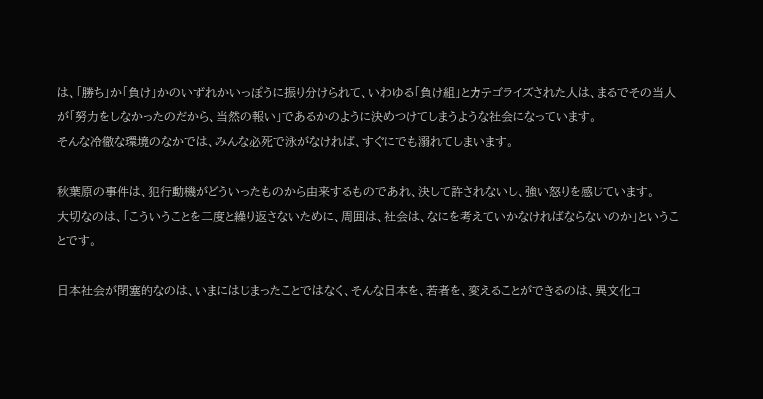は、「勝ち」か「負け」かのいずれかいっぽうに振り分けられて、いわゆる「負け組」とカテゴライズされた人は、まるでその当人が「努力をしなかったのだから、当然の報い」であるかのように決めつけてしまうような社会になっています。
そんな冷徹な環境のなかでは、みんな必死で泳がなければ、すぐにでも溺れてしまいます。

秋葉原の事件は、犯行動機がどういったものから由来するものであれ、決して許されないし、強い怒りを感じています。
大切なのは、「こういうことを二度と繰り返さないために、周囲は、社会は、なにを考えていかなければならないのか」ということです。

日本社会が閉塞的なのは、いまにはじまったことではなく、そんな日本を、若者を、変えることができるのは、異文化コ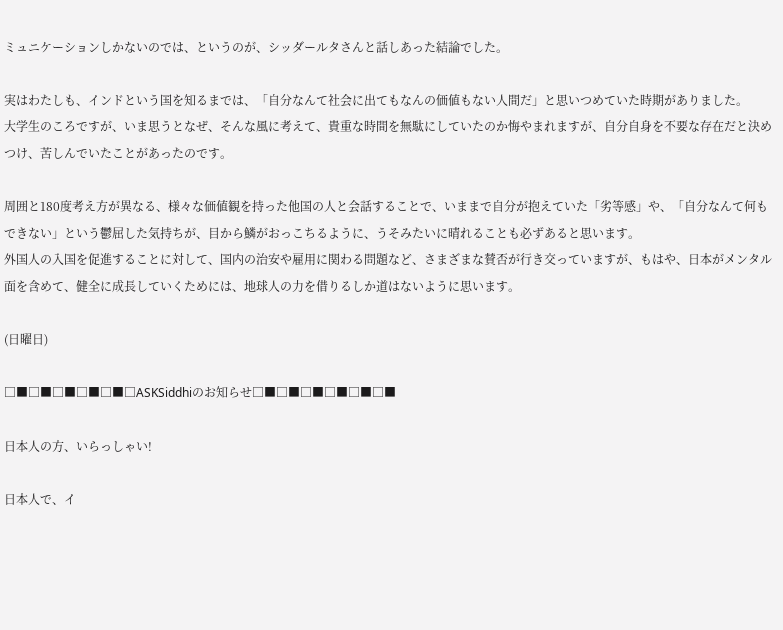ミュニケーションしかないのでは、というのが、シッダールタさんと話しあった結論でした。

実はわたしも、インドという国を知るまでは、「自分なんて社会に出てもなんの価値もない人間だ」と思いつめていた時期がありました。
大学生のころですが、いま思うとなぜ、そんな風に考えて、貴重な時間を無駄にしていたのか悔やまれますが、自分自身を不要な存在だと決めつけ、苦しんでいたことがあったのです。

周囲と180度考え方が異なる、様々な価値観を持った他国の人と会話することで、いままで自分が抱えていた「劣等感」や、「自分なんて何もできない」という鬱屈した気持ちが、目から鱗がおっこちるように、うそみたいに晴れることも必ずあると思います。
外国人の入国を促進することに対して、国内の治安や雇用に関わる問題など、さまざまな賛否が行き交っていますが、もはや、日本がメンタル面を含めて、健全に成長していくためには、地球人の力を借りるしか道はないように思います。

(日曜日)

□■□■□■□■□■□ASKSiddhiのお知らせ□■□■□■□■□■□■

日本人の方、いらっしゃい!

日本人で、イ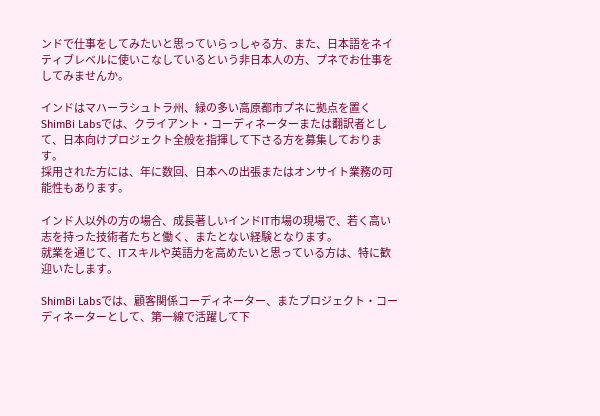ンドで仕事をしてみたいと思っていらっしゃる方、また、日本語をネイティブレベルに使いこなしているという非日本人の方、プネでお仕事をしてみませんか。

インドはマハーラシュトラ州、緑の多い高原都市プネに拠点を置くShimBi Labsでは、クライアント・コーディネーターまたは翻訳者として、日本向けプロジェクト全般を指揮して下さる方を募集しております。
採用された方には、年に数回、日本への出張またはオンサイト業務の可能性もあります。

インド人以外の方の場合、成長著しいインドIT市場の現場で、若く高い志を持った技術者たちと働く、またとない経験となります。
就業を通じて、ITスキルや英語力を高めたいと思っている方は、特に歓迎いたします。

ShimBi Labsでは、顧客関係コーディネーター、またプロジェクト・コーディネーターとして、第一線で活躍して下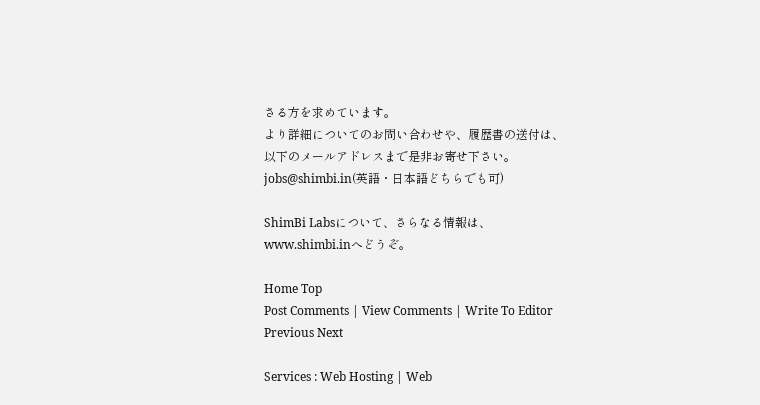さる方を求めています。
より詳細についてのお問い合わせや、履歴書の送付は、以下のメールアドレスまで是非お寄せ下さい。
jobs@shimbi.in(英語・日本語どちらでも可)

ShimBi Labsについて、さらなる情報は、www.shimbi.inへどうぞ。

Home Top
Post Comments | View Comments | Write To Editor
Previous Next

Services : Web Hosting | Web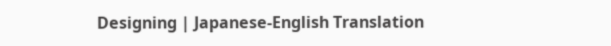Designing | Japanese-English Translation